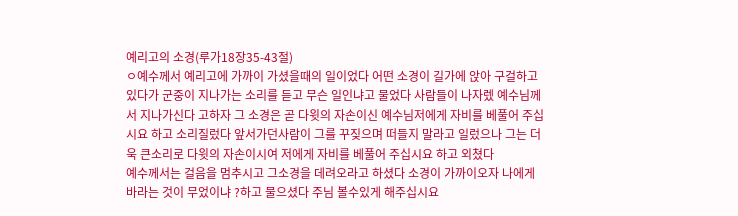예리고의 소경(루가18장35-43절)
ㅇ예수께서 예리고에 가까이 가셨을때의 일이었다 어떤 소경이 길가에 앉아 구걸하고
있다가 군중이 지나가는 소리를 듣고 무슨 일인냐고 물었다 사람들이 나자렜 예수님께
서 지나가신다 고하자 그 소경은 곧 다윗의 자손이신 예수님저에게 자비를 베풀어 주십
시요 하고 소리질렀다 앞서가던사람이 그를 꾸짖으며 떠들지 말라고 일렀으나 그는 더
욱 큰소리로 다윗의 자손이시여 저에게 자비를 베풀어 주십시요 하고 외쳤다
예수께서는 걸음을 멈추시고 그소경을 데려오라고 하셨다 소경이 가까이오자 나에게
바라는 것이 무었이냐 ?하고 물으셨다 주님 볼수있게 해주십시요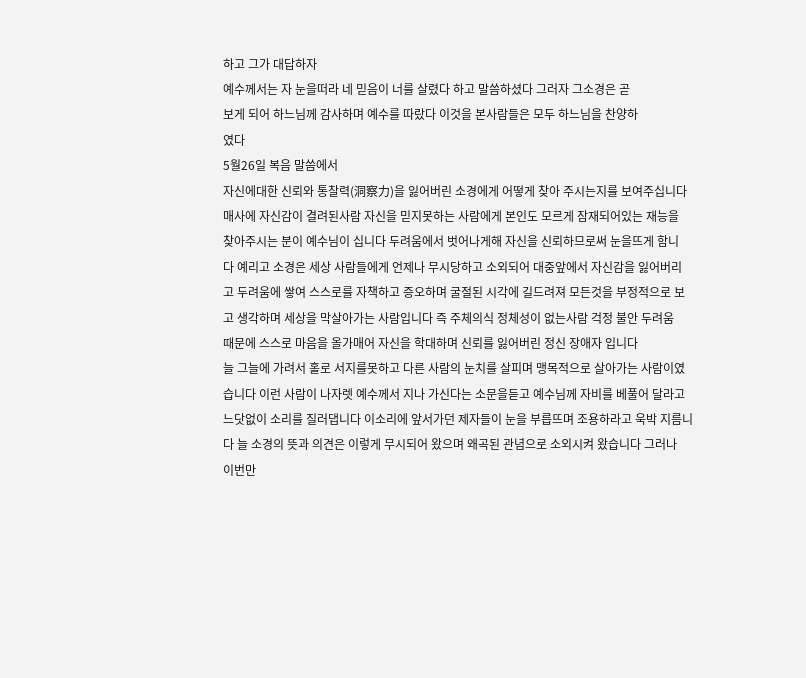하고 그가 대답하자
예수께서는 자 눈을떠라 네 믿음이 너를 살렸다 하고 말씀하셨다 그러자 그소경은 곧
보게 되어 하느님께 감사하며 예수를 따랐다 이것을 본사람들은 모두 하느님을 찬양하
였다
5월26일 복음 말씀에서
자신에대한 신뢰와 통찰력(洞察力)을 잃어버린 소경에게 어떻게 찾아 주시는지를 보여주십니다
매사에 자신감이 결려된사람 자신을 믿지못하는 사람에게 본인도 모르게 잠재되어있는 재능을
찾아주시는 분이 예수님이 십니다 두려움에서 벗어나게해 자신을 신뢰하므로써 눈을뜨게 함니
다 예리고 소경은 세상 사람들에게 언제나 무시당하고 소외되어 대중앞에서 자신감을 잃어버리
고 두려움에 쌓여 스스로를 자책하고 증오하며 굴절된 시각에 길드려져 모든것을 부정적으로 보
고 생각하며 세상을 막살아가는 사람입니다 즉 주체의식 정체성이 없는사람 걱정 불안 두려움
때문에 스스로 마음을 올가매어 자신을 학대하며 신뢰를 잃어버린 정신 장애자 입니다
늘 그늘에 가려서 홀로 서지를못하고 다른 사람의 눈치를 살피며 맹목적으로 살아가는 사람이였
습니다 이런 사람이 나자렛 예수께서 지나 가신다는 소문을듣고 예수님께 자비를 베풀어 달라고
느닷없이 소리를 질러댑니다 이소리에 앞서가던 제자들이 눈을 부릅뜨며 조용하라고 욱박 지름니
다 늘 소경의 뜻과 의견은 이렇게 무시되어 왔으며 왜곡된 관념으로 소외시켜 왔습니다 그러나
이번만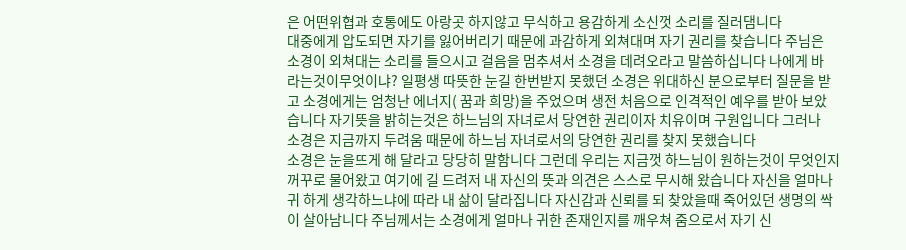은 어떤위협과 호통에도 아랑곳 하지않고 무식하고 용감하게 소신껏 소리를 질러댐니다
대중에게 압도되면 자기를 잃어버리기 때문에 과감하게 외쳐대며 자기 권리를 찾습니다 주님은
소경이 외쳐대는 소리를 들으시고 걸음을 멈추셔서 소경을 데려오라고 말씀하십니다 나에게 바
라는것이무엇이냐? 일평생 따뜻한 눈길 한번받지 못했던 소경은 위대하신 분으로부터 질문을 받
고 소경에게는 엄청난 에너지( 꿈과 희망)을 주었으며 생전 처음으로 인격적인 예우를 받아 보았
습니다 자기뜻을 밝히는것은 하느님의 자녀로서 당연한 권리이자 치유이며 구원입니다 그러나
소경은 지금까지 두려움 때문에 하느님 자녀로서의 당연한 권리를 찾지 못했습니다
소경은 눈을뜨게 해 달라고 당당히 말함니다 그런데 우리는 지금껏 하느님이 원하는것이 무엇인지
꺼꾸로 물어왔고 여기에 길 드려저 내 자신의 뜻과 의견은 스스로 무시해 왔습니다 자신을 얼마나
귀 하게 생각하느냐에 따라 내 삶이 달라집니다 자신감과 신뢰를 되 찾았을때 죽어있던 생명의 싹
이 살아남니다 주님께서는 소경에게 얼마나 귀한 존재인지를 깨우쳐 줌으로서 자기 신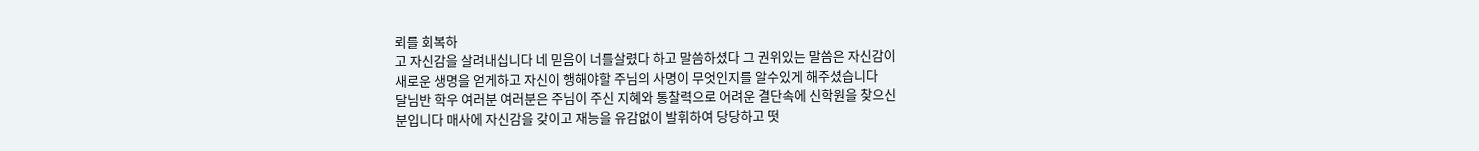뢰를 회복하
고 자신감을 살려내십니다 네 믿음이 너를살렸다 하고 말씀하셨다 그 권위있는 말씀은 자신감이
새로운 생명을 얻게하고 자신이 행해야할 주님의 사명이 무엇인지를 알수있게 해주셨습니다
달님반 학우 여러분 여러분은 주님이 주신 지혜와 통찰력으로 어려운 결단속에 신학원을 찾으신
분입니다 매사에 자신감을 갖이고 재능을 유감없이 발휘하여 당당하고 떳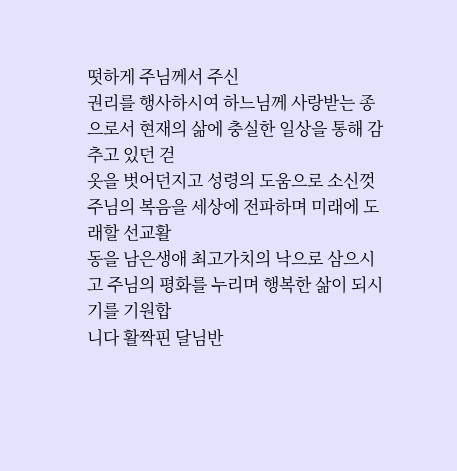떳하게 주님께서 주신
권리를 행사하시여 하느님께 사랑받는 종으로서 현재의 삶에 충실한 일상을 통해 감추고 있던 걷
옷을 벗어던지고 성령의 도움으로 소신껏 주님의 복음을 세상에 전파하며 미래에 도래할 선교활
동을 남은생애 최고가치의 낙으로 삼으시고 주님의 평화를 누리며 행복한 삶이 되시기를 기원합
니다 활짝핀 달님반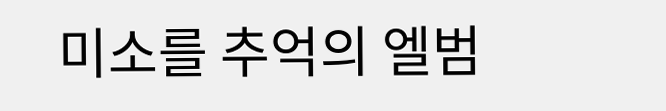미소를 추억의 엘범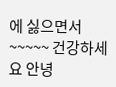에 싫으면서~~~~~ 건강하세요 안녕